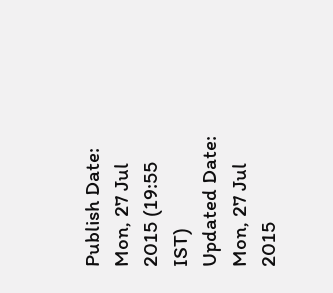Publish Date: Mon, 27 Jul 2015 (19:55 IST)
Updated Date: Mon, 27 Jul 2015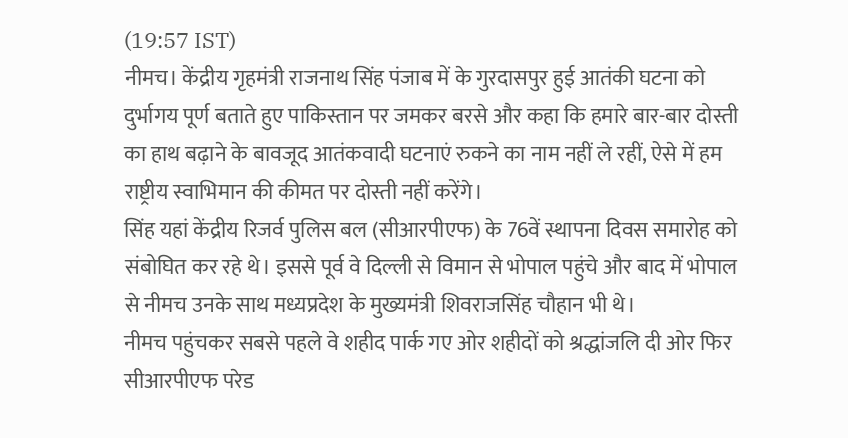(19:57 IST)
नीमच। केंद्रीय गृहमंत्री राजनाथ सिंह पंजाब में के गुरदासपुर हुई आतंकी घटना को दुर्भागय पूर्ण बताते हुए पाकिस्तान पर जमकर बरसे और कहा कि हमारे बार-बार दोस्ती का हाथ बढ़ाने के बावजूद आतंकवादी घटनाएं रुकने का नाम नहीं ले रहीं, ऐसे में हम राष्ट्रीय स्वाभिमान की कीमत पर दोस्ती नहीं करेंगे।
सिंह यहां केंद्रीय रिजर्व पुलिस बल (सीआरपीएफ) के 76वें स्थापना दिवस समारोह को संबोघित कर रहे थे। इससे पूर्व वे दिल्ली से विमान से भोपाल पहुंचे और बाद में भोपाल से नीमच उनके साथ मध्यप्रदेश के मुख्यमंत्री शिवराजसिंह चौहान भी थे।
नीमच पहुंचकर सबसे पहले वे शहीद पार्क गए ओर शहीदों को श्रद्धांजलि दी ओर फिर सीआरपीएफ परेड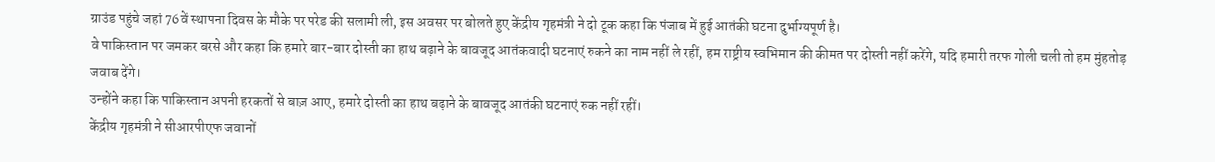ग्राउंड पहुंचे जहां 76वें स्थापना दिवस के मौके पर परेड की सलामी ली, इस अवसर पर बोलते हुए केंद्रीय गृहमंत्री ने दो टूक कहा कि पंजाब में हुई आतंकी घटना दुर्भाग्यपूर्ण है।
वे पाकिस्तान पर जमकर बरसे और कहा कि हमारे बार-बार दोस्ती का हाथ बढ़ाने के बावजूद आतंकवादी घटनाएं रुकने का नाम नहीं ले रहीं, हम राष्ट्रीय स्वभिमान की कीमत पर दोस्ती नहीं करेंगे, यदि हमारी तरफ गोली चली तो हम मुंहतोड़ जवाब देंगे।
उन्होंने कहा कि पाकिस्तान अपनी हरकतों से बाज़ आए, हमारे दोस्ती का हाथ बढ़ाने के बावजूद आतंकी घटनाएं रुक नहीं रहीं।
केंद्रीय गृहमंत्री ने सीआरपीएफ जवानों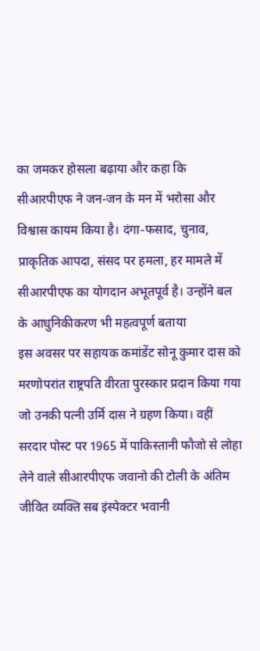का जमकर होसला बढ़ाया और कहा कि सीआरपीएफ ने जन-जन के मन में भरोसा और विश्वास कायम किया है। दंगा-फसाद, चुनाव, प्राकृतिक आपदा, संसद पर हमला, हर मामले में सीआरपीएफ का योगदान अभूतपूर्व है। उन्होंने बल के आधुनिकीकरण भी महत्वपूर्ण बताया
इस अवसर पर सहायक कमांडेंट सोनू कुमार दास को मरणोपरांत राष्ट्रपति वीरता पुरस्कार प्रदान किया गया जो उनकी पत्नी उर्मि दास ने ग्रहण किया। वहीं सरदार पोस्ट पर 1965 में पाकिस्तानी फौजो से लोहा लेने वाले सीआरपीएफ जवानो की टोली के अंतिम जीवित व्यक्ति सब इंस्पेक्टर भवानी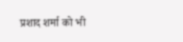प्रशाद शर्मा को भी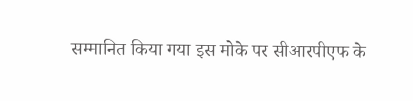सम्मानित किया गया इस मोके पर सीआरपीएफ के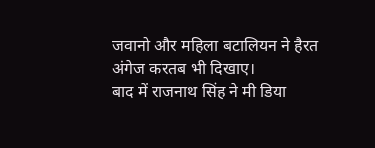जवानो और महिला बटालियन ने हैरत अंगेज करतब भी दिखाए।
बाद में राजनाथ सिंह ने मी डिया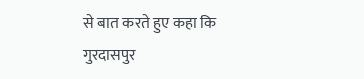से बात करते हुए कहा कि गुरदासपुर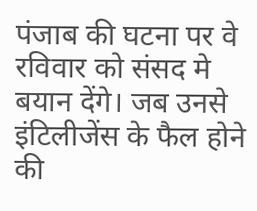पंजाब की घटना पर वे रविवार को संसद मे बयान देंगे। जब उनसे इंटिलीजेंस के फैल होने की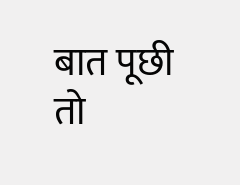बात पूछी तो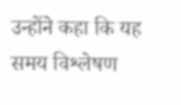उन्होंने कहा कि यह समय विश्लेषण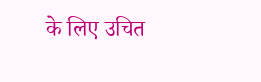के लिए उचित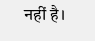नहीं है।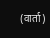(वार्ता)